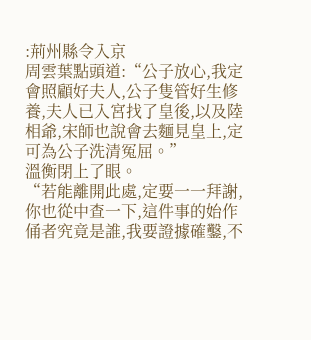:荊州縣令入京
周雲葉點頭道:“公子放心,我定會照顧好夫人,公子隻管好生修養,夫人已入宮找了皇後,以及陸相爺,宋師也說會去麵見皇上,定可為公子洗清冤屈。”
溫衡閉上了眼。
“若能離開此處,定要一一拜謝,你也從中查一下,這件事的始作俑者究竟是誰,我要證據確鑿,不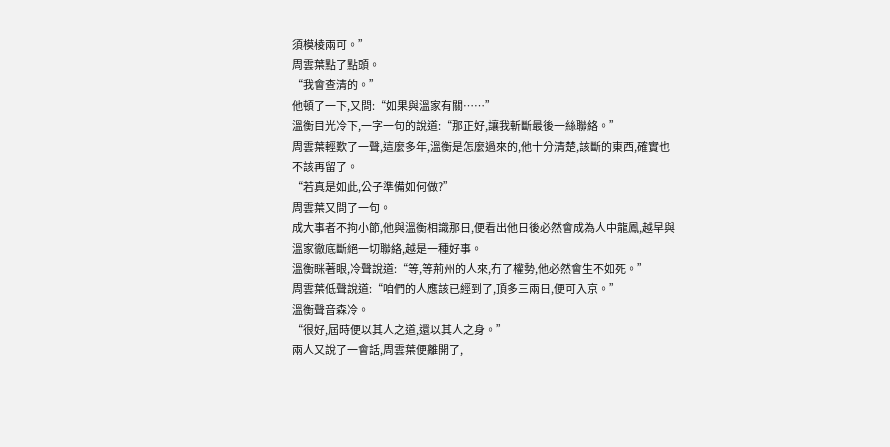須模棱兩可。”
周雲葉點了點頭。
“我會查清的。”
他頓了一下,又問:“如果與溫家有關……”
溫衡目光冷下,一字一句的說道:“那正好,讓我斬斷最後一絲聯絡。”
周雲葉輕歎了一聲,這麼多年,溫衡是怎麼過來的,他十分清楚,該斷的東西,確實也不該再留了。
“若真是如此,公子準備如何做?”
周雲葉又問了一句。
成大事者不拘小節,他與溫衡相識那日,便看出他日後必然會成為人中龍鳳,越早與溫家徹底斷絕一切聯絡,越是一種好事。
溫衡眯著眼,冷聲說道:“等,等荊州的人來,冇了權勢,他必然會生不如死。”
周雲葉低聲說道:“咱們的人應該已經到了,頂多三兩日,便可入京。”
溫衡聲音森冷。
“很好,屆時便以其人之道,還以其人之身。”
兩人又說了一會話,周雲葉便離開了,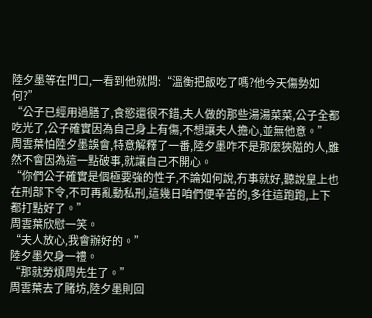陸夕墨等在門口,一看到他就問:“溫衡把飯吃了嗎?他今天傷勢如何?”
“公子已經用過膳了,食慾還很不錯,夫人做的那些湯湯菜菜,公子全都吃光了,公子確實因為自己身上有傷,不想讓夫人擔心,並無他意。”
周雲葉怕陸夕墨誤會,特意解釋了一番,陸夕墨咋不是那麼狹隘的人,雖然不會因為這一點破事,就讓自己不開心。
“你們公子確實是個極要強的性子,不論如何說,冇事就好,聽說皇上也在刑部下令,不可再亂動私刑,這幾日咱們便辛苦的,多往這跑跑,上下都打點好了。”
周雲葉欣慰一笑。
“夫人放心,我會辦好的。”
陸夕墨欠身一禮。
“那就勞煩周先生了。”
周雲葉去了賭坊,陸夕墨則回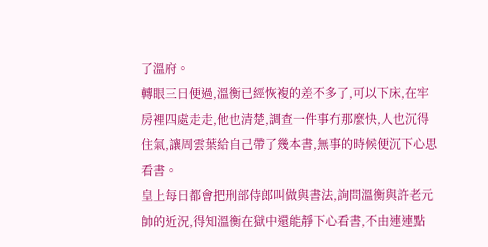了溫府。
轉眼三日便過,溫衡已經恢複的差不多了,可以下床,在牢房裡四處走走,他也清楚,調查一件事冇那麼快,人也沉得住氣,讓周雲葉給自己帶了幾本書,無事的時候便沉下心思看書。
皇上每日都會把刑部侍郎叫做與書法,詢問溫衡與許老元帥的近況,得知溫衡在獄中還能靜下心看書,不由連連點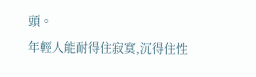頭。
年輕人能耐得住寂寞,沉得住性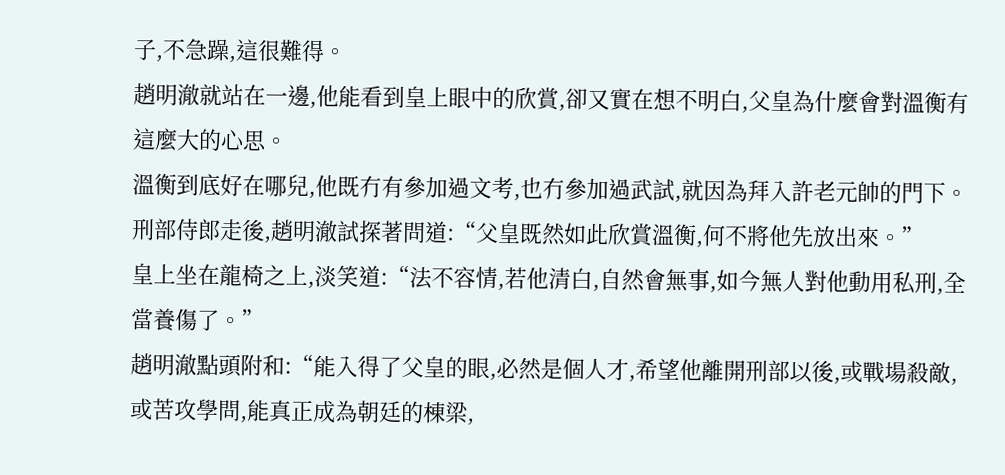子,不急躁,這很難得。
趙明澈就站在一邊,他能看到皇上眼中的欣賞,卻又實在想不明白,父皇為什麼會對溫衡有這麼大的心思。
溫衡到底好在哪兒,他既冇有參加過文考,也冇參加過武試,就因為拜入許老元帥的門下。
刑部侍郎走後,趙明澈試探著問道:“父皇既然如此欣賞溫衡,何不將他先放出來。”
皇上坐在龍椅之上,淡笑道:“法不容情,若他清白,自然會無事,如今無人對他動用私刑,全當養傷了。”
趙明澈點頭附和:“能入得了父皇的眼,必然是個人才,希望他離開刑部以後,或戰場殺敵,或苦攻學問,能真正成為朝廷的棟梁,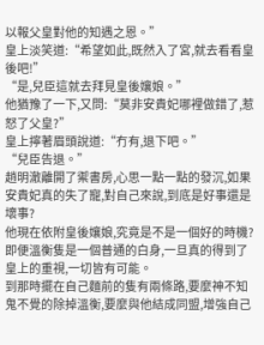以報父皇對他的知遇之恩。”
皇上淡笑道:“希望如此,既然入了宮,就去看看皇後吧!”
“是,兒臣這就去拜見皇後孃娘。”
他猶豫了一下,又問:“莫非安貴妃哪裡做錯了,惹怒了父皇?”
皇上擰著眉頭說道:“冇有,退下吧。”
“兒臣告退。”
趙明澈離開了禦書房,心思一點一點的發沉,如果安貴妃真的失了寵,對自己來說,到底是好事還是壞事?
他現在依附皇後孃娘,究竟是不是一個好的時機?
即便溫衡隻是一個普通的白身,一旦真的得到了皇上的重視,一切皆有可能。
到那時擺在自己麵前的隻有兩條路,要麼神不知鬼不覺的除掉溫衡,要麼與他結成同盟,增強自己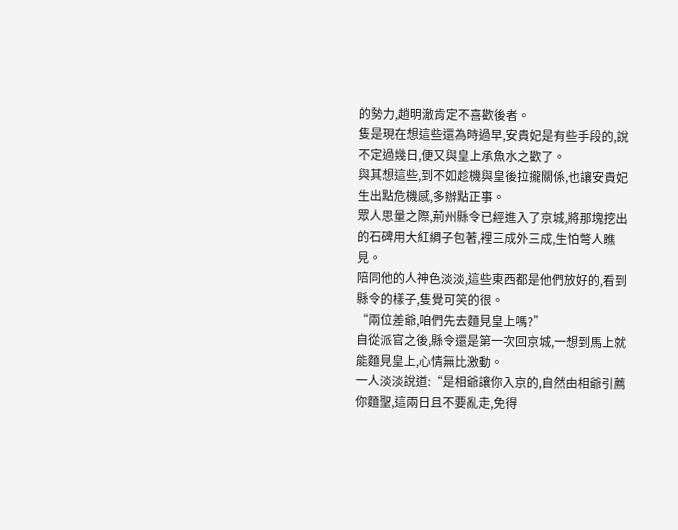的勢力,趙明澈肯定不喜歡後者。
隻是現在想這些還為時過早,安貴妃是有些手段的,說不定過幾日,便又與皇上承魚水之歡了。
與其想這些,到不如趁機與皇後拉攏關係,也讓安貴妃生出點危機感,多辦點正事。
眾人思量之際,荊州縣令已經進入了京城,將那塊挖出的石碑用大紅綢子包著,裡三成外三成,生怕彆人瞧見。
陪同他的人神色淡淡,這些東西都是他們放好的,看到縣令的樣子,隻覺可笑的很。
“兩位差爺,咱們先去麵見皇上嗎?”
自從派官之後,縣令還是第一次回京城,一想到馬上就能麵見皇上,心情無比激動。
一人淡淡說道:“是相爺讓你入京的,自然由相爺引薦你麵聖,這兩日且不要亂走,免得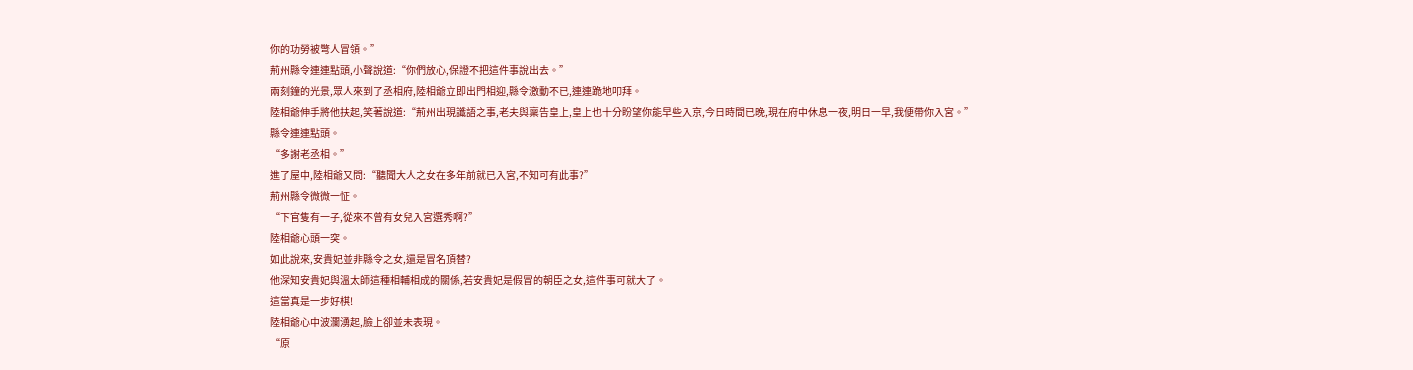你的功勞被彆人冒領。”
荊州縣令連連點頭,小聲說道:“你們放心,保證不把這件事說出去。”
兩刻鐘的光景,眾人來到了丞相府,陸相爺立即出門相迎,縣令激動不已,連連跪地叩拜。
陸相爺伸手將他扶起,笑著說道:“荊州出現讖語之事,老夫與稟告皇上,皇上也十分盼望你能早些入京,今日時間已晚,現在府中休息一夜,明日一早,我便帶你入宮。”
縣令連連點頭。
“多謝老丞相。”
進了屋中,陸相爺又問:“聽聞大人之女在多年前就已入宮,不知可有此事?”
荊州縣令微微一怔。
“下官隻有一子,從來不曾有女兒入宮選秀啊?”
陸相爺心頭一突。
如此說來,安貴妃並非縣令之女,還是冒名頂替?
他深知安貴妃與溫太師這種相輔相成的關係,若安貴妃是假冒的朝臣之女,這件事可就大了。
這當真是一步好棋!
陸相爺心中波瀾湧起,臉上卻並未表現。
“原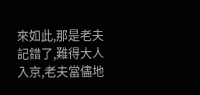來如此,那是老夫記錯了,難得大人入京,老夫當儘地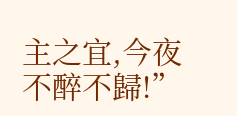主之宜,今夜不醉不歸!”